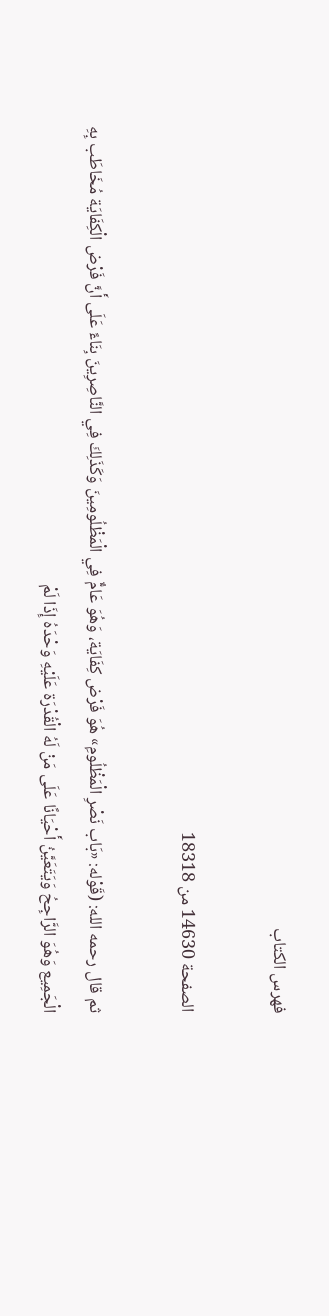فهرس الكتاب

الصفحة 14630 من 18318

ثم قال رحمه الله: (قَوْله: «بَاب نَصْرِ الْمَظْلُومِ» هُوَ فَرْض كِفَايَة، وَهُوَ عَامٌّ فِي الْمَظْلُومِينَ وَكَذَلِكَ فِي النَّاصِرِينَ بِنَاءً عَلَى أَنَّ فَرْض الْكِفَايَة مُخَاطَب بِهِ الْجَمِيع وَهُوَ الرَّاجِحُ وَيَتَعَيَّنُ أَحْيَانًا عَلَى مَنْ لَهُ الْقُدْرَة عَلَيْهِ وَحْدَهُ إِذَا لَمْ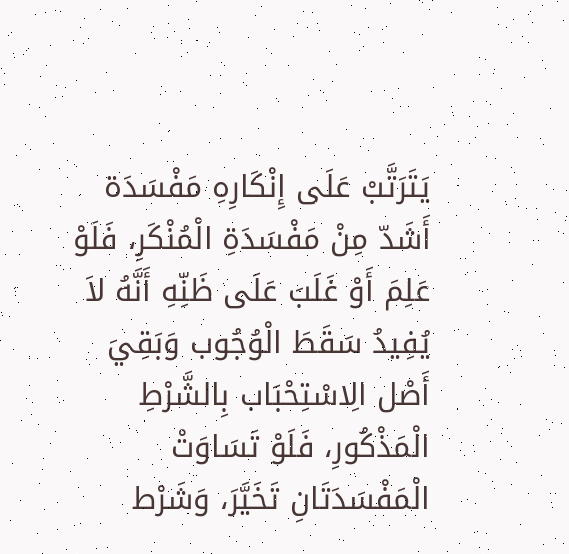يَتَرَتَّبْ عَلَى إِنْكَارِهِ مَفْسَدَة أَشَدّ مِنْ مَفْسَدَةِ الْمُنْكَرِ، فَلَوْ عَلِمَ أَوْ غَلَبَ عَلَى ظَنِّهِ أَنَّهُ لاَ يُفِيدُ سَقَطَ الْوُجُوب وَبَقِيَ أَصْل الِاسْتِحْبَاب بِالشَّرْطِ الْمَذْكُورِ، فَلَوْ تَسَاوَتْ الْمَفْسَدَتَانِ تَخَيَّرَ، وَشَرْط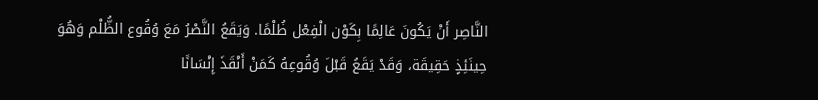النَّاصِر أَنْ يَكُونَ عَالِمًا بِكَوْن الْفِعْل ظُلْمًا. وَيَقَعُ النَّصْرُ مَعَ وُقُوع الظُّلْم وَهُوَ حِينَئِذٍ حَقِيقَة، وَقَدْ يَقَعُ قَبْلَ وُقُوعِهُ كَمَنْ أَنْقَذَ إِنْسَانًا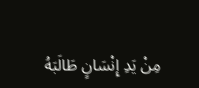مِنْ يَدِ إِنْسَانٍ طَالَبَهُ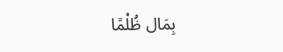بِمَال ظُلْمًا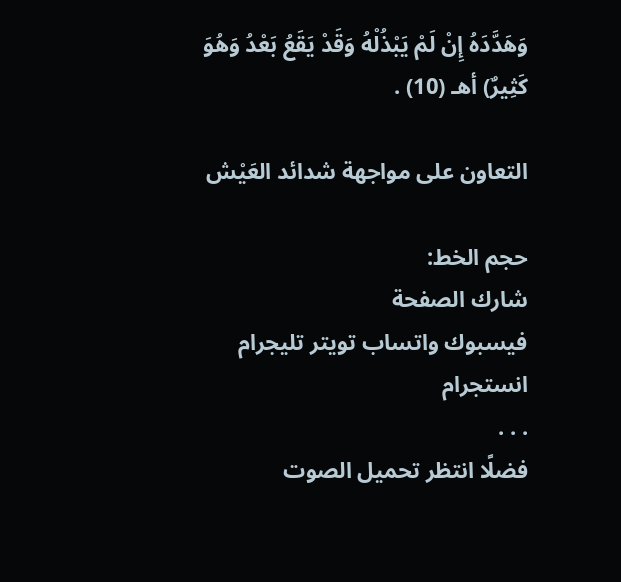وَهَدَّدَهُ إِنْ لَمْ يَبْذُلْهُ وَقَدْ يَقَعُ بَعْدُ وَهُوَ كَثِيرٌ) أهـ (10) .

التعاون على مواجهة شدائد العَيْش

حجم الخط:
شارك الصفحة
فيسبوك واتساب تويتر تليجرام انستجرام
. . .
فضلًا انتظر تحميل الصوت